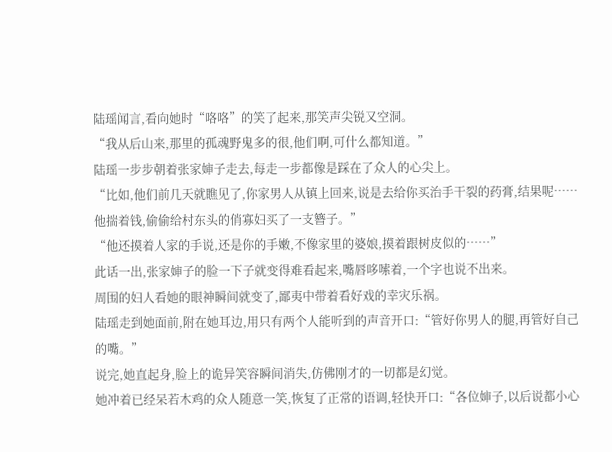陆瑶闻言,看向她时“咯咯”的笑了起来,那笑声尖锐又空洞。
“我从后山来,那里的孤魂野鬼多的很,他们啊,可什么都知道。”
陆瑶一步步朝着张家婶子走去,每走一步都像是踩在了众人的心尖上。
“比如,他们前几天就瞧见了,你家男人从镇上回来,说是去给你买治手干裂的药膏,结果呢……他揣着钱,偷偷给村东头的俏寡妇买了一支簪子。”
“他还摸着人家的手说,还是你的手嫩,不像家里的婆娘,摸着跟树皮似的……”
此话一出,张家婶子的脸一下子就变得难看起来,嘴唇哆嗦着,一个字也说不出来。
周围的妇人看她的眼神瞬间就变了,鄙夷中带着看好戏的幸灾乐祸。
陆瑶走到她面前,附在她耳边,用只有两个人能听到的声音开口:“管好你男人的腿,再管好自己的嘴。”
说完,她直起身,脸上的诡异笑容瞬间消失,仿佛刚才的一切都是幻觉。
她冲着已经呆若木鸡的众人随意一笑,恢复了正常的语调,轻快开口:“各位婶子,以后说都小心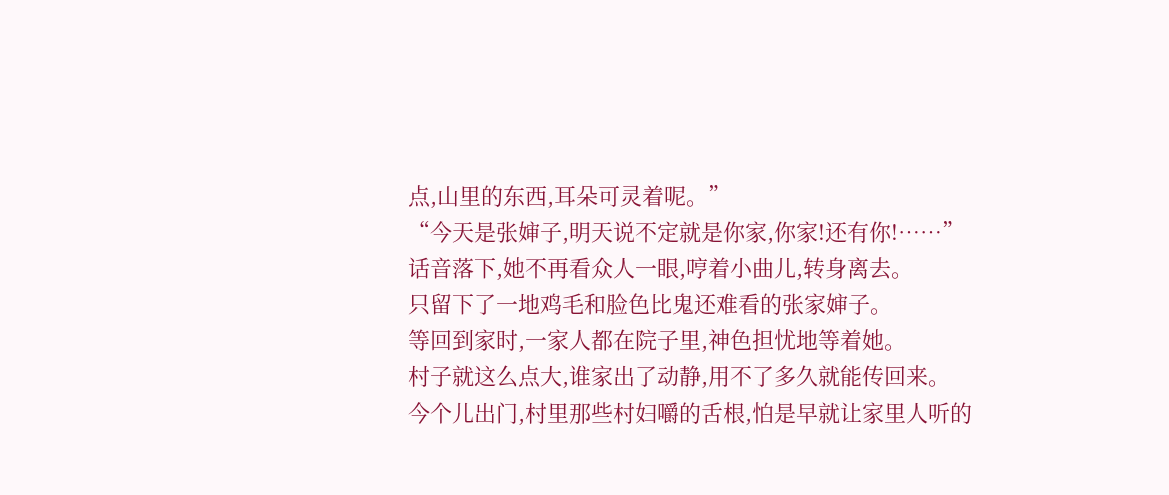点,山里的东西,耳朵可灵着呢。”
“今天是张婶子,明天说不定就是你家,你家!还有你!……”
话音落下,她不再看众人一眼,哼着小曲儿,转身离去。
只留下了一地鸡毛和脸色比鬼还难看的张家婶子。
等回到家时,一家人都在院子里,神色担忧地等着她。
村子就这么点大,谁家出了动静,用不了多久就能传回来。
今个儿出门,村里那些村妇嚼的舌根,怕是早就让家里人听的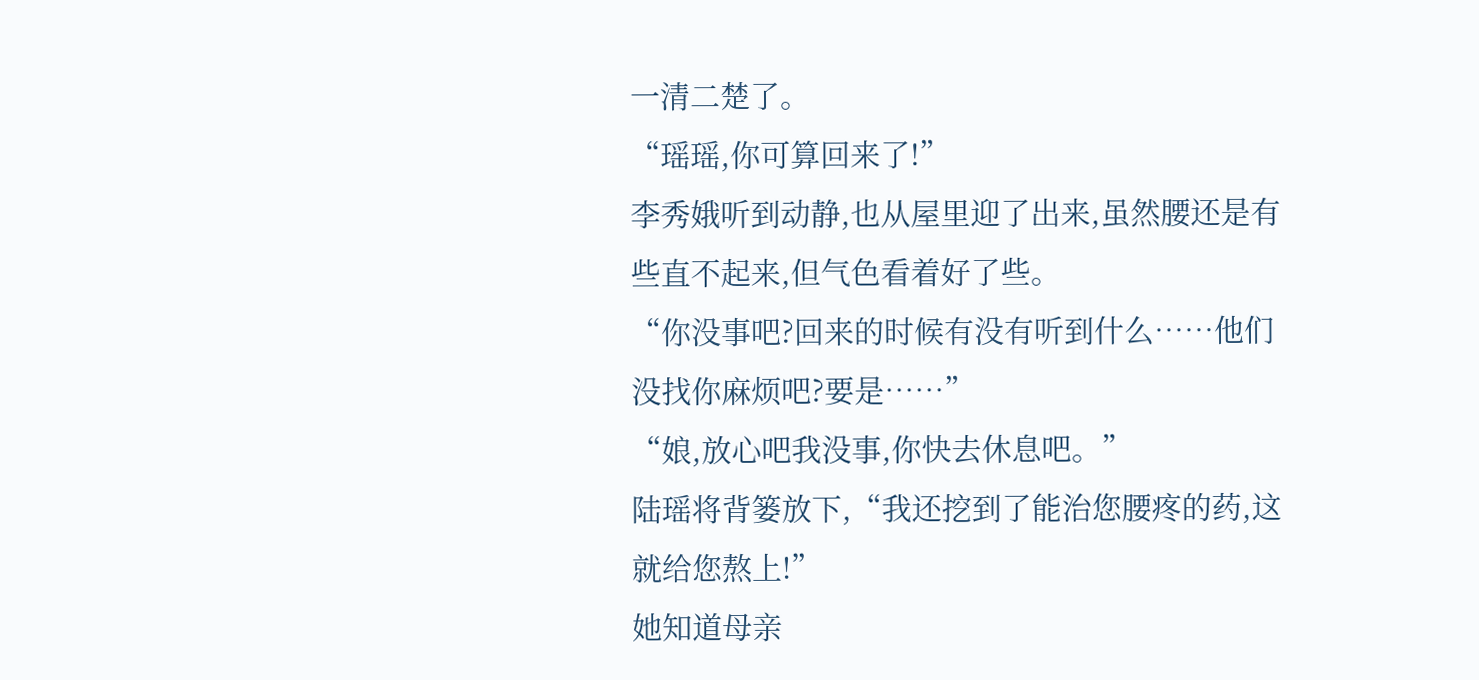一清二楚了。
“瑶瑶,你可算回来了!”
李秀娥听到动静,也从屋里迎了出来,虽然腰还是有些直不起来,但气色看着好了些。
“你没事吧?回来的时候有没有听到什么……他们没找你麻烦吧?要是……”
“娘,放心吧我没事,你快去休息吧。”
陆瑶将背篓放下,“我还挖到了能治您腰疼的药,这就给您熬上!”
她知道母亲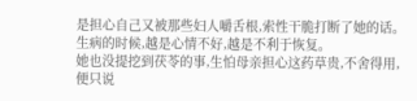是担心自己又被那些妇人嚼舌根,索性干脆打断了她的话。
生病的时候,越是心情不好,越是不利于恢复。
她也没提挖到茯苓的事,生怕母亲担心这药草贵,不舍得用,便只说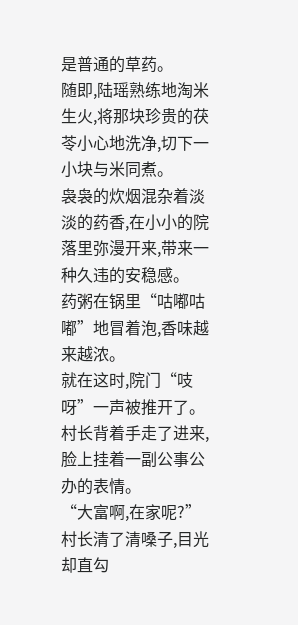是普通的草药。
随即,陆瑶熟练地淘米生火,将那块珍贵的茯苓小心地洗净,切下一小块与米同煮。
袅袅的炊烟混杂着淡淡的药香,在小小的院落里弥漫开来,带来一种久违的安稳感。
药粥在锅里“咕嘟咕嘟”地冒着泡,香味越来越浓。
就在这时,院门“吱呀”一声被推开了。
村长背着手走了进来,脸上挂着一副公事公办的表情。
“大富啊,在家呢?”
村长清了清嗓子,目光却直勾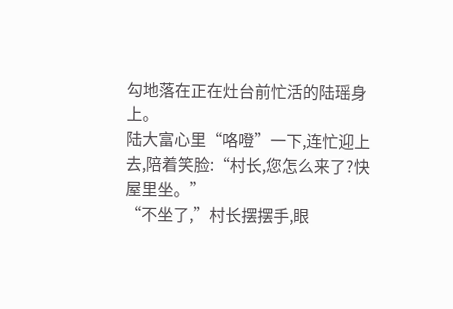勾地落在正在灶台前忙活的陆瑶身上。
陆大富心里“咯噔”一下,连忙迎上去,陪着笑脸:“村长,您怎么来了?快屋里坐。”
“不坐了,”村长摆摆手,眼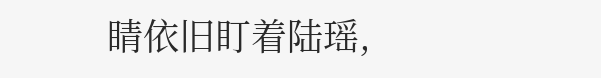睛依旧盯着陆瑶,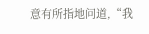意有所指地问道,“我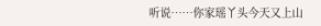听说……你家瑶丫头今天又上山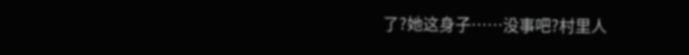了?她这身子……没事吧?村里人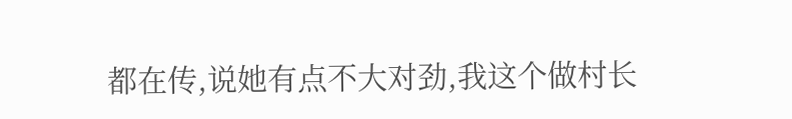都在传,说她有点不大对劲,我这个做村长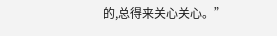的,总得来关心关心。”